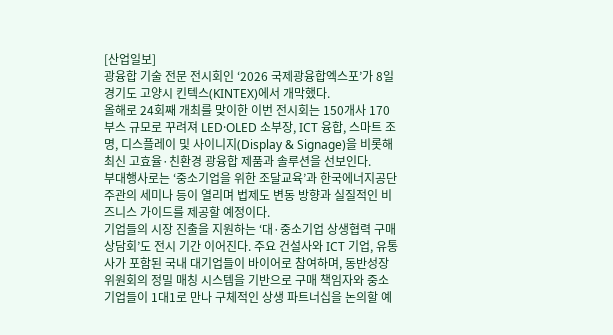[산업일보]
광융합 기술 전문 전시회인 ‘2026 국제광융합엑스포’가 8일 경기도 고양시 킨텍스(KINTEX)에서 개막했다.
올해로 24회째 개최를 맞이한 이번 전시회는 150개사 170 부스 규모로 꾸려져 LED·OLED 소부장, ICT 융합, 스마트 조명, 디스플레이 및 사이니지(Display & Signage)을 비롯해 최신 고효율·친환경 광융합 제품과 솔루션을 선보인다.
부대행사로는 ‘중소기업을 위한 조달교육’과 한국에너지공단 주관의 세미나 등이 열리며 법제도 변동 방향과 실질적인 비즈니스 가이드를 제공할 예정이다.
기업들의 시장 진출을 지원하는 ‘대·중소기업 상생협력 구매상담회’도 전시 기간 이어진다. 주요 건설사와 ICT 기업, 유통사가 포함된 국내 대기업들이 바이어로 참여하며, 동반성장위원회의 정밀 매칭 시스템을 기반으로 구매 책임자와 중소기업들이 1대1로 만나 구체적인 상생 파트너십을 논의할 예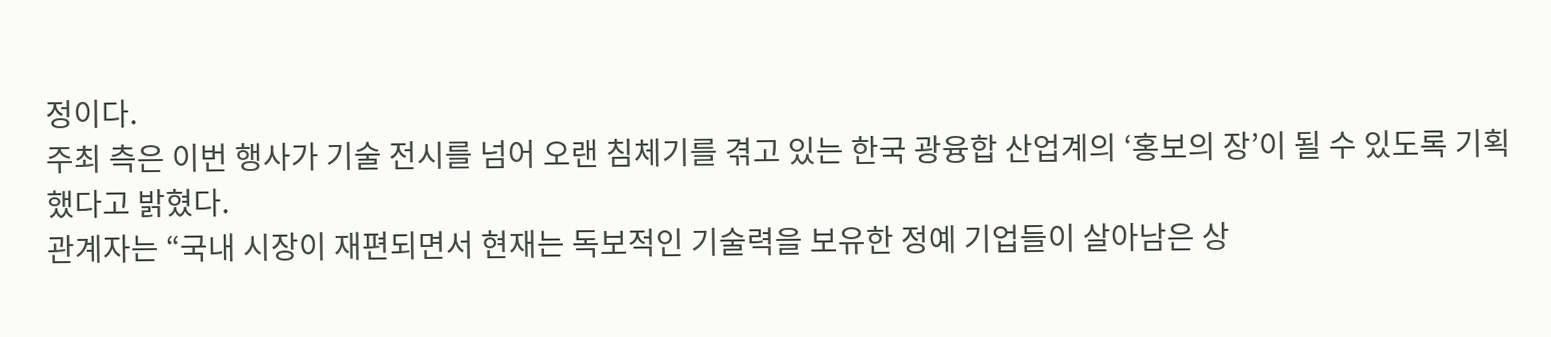정이다.
주최 측은 이번 행사가 기술 전시를 넘어 오랜 침체기를 겪고 있는 한국 광융합 산업계의 ‘홍보의 장’이 될 수 있도록 기획했다고 밝혔다.
관계자는 “국내 시장이 재편되면서 현재는 독보적인 기술력을 보유한 정예 기업들이 살아남은 상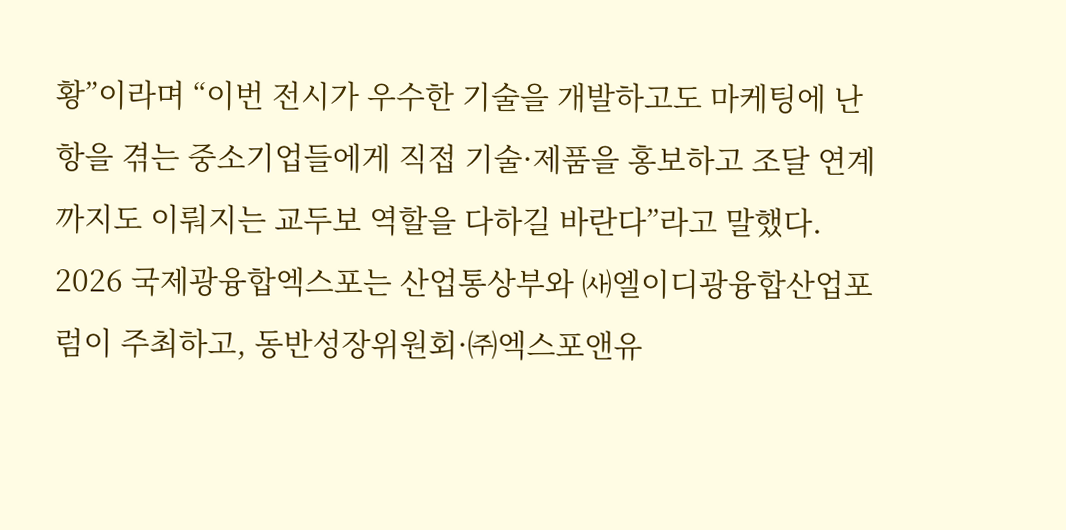황”이라며 “이번 전시가 우수한 기술을 개발하고도 마케팅에 난항을 겪는 중소기업들에게 직접 기술·제품을 홍보하고 조달 연계까지도 이뤄지는 교두보 역할을 다하길 바란다”라고 말했다.
2026 국제광융합엑스포는 산업통상부와 ㈔엘이디광융합산업포럼이 주최하고, 동반성장위원회·㈜엑스포앤유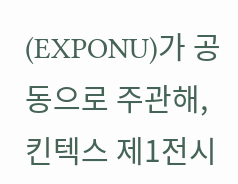(EXPONU)가 공동으로 주관해, 킨텍스 제1전시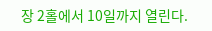장 2홀에서 10일까지 열린다.